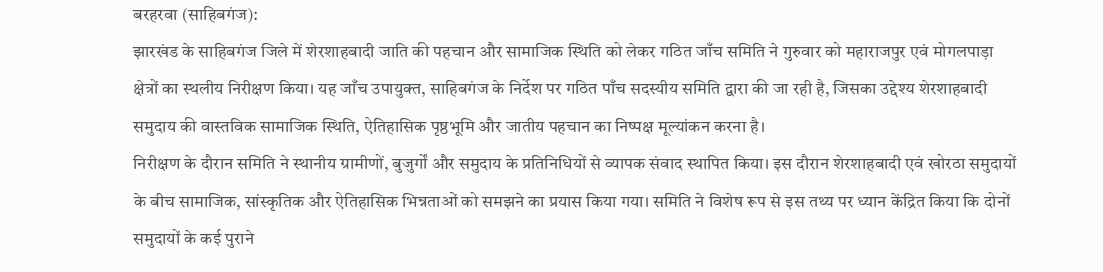बरहरवा (साहिबगंज):
झारखंड के साहिबगंज जिले में शेरशाहबादी जाति की पहचान और सामाजिक स्थिति को लेकर गठित जाँच समिति ने गुरुवार को महाराजपुर एवं मोगलपाड़ा क्षेत्रों का स्थलीय निरीक्षण किया। यह जाँच उपायुक्त, साहिबगंज के निर्देश पर गठित पाँच सदस्यीय समिति द्वारा की जा रही है, जिसका उद्देश्य शेरशाहबादी समुदाय की वास्तविक सामाजिक स्थिति, ऐतिहासिक पृष्ठभूमि और जातीय पहचान का निष्पक्ष मूल्यांकन करना है।
निरीक्षण के दौरान समिति ने स्थानीय ग्रामीणों, बुजुर्गों और समुदाय के प्रतिनिधियों से व्यापक संवाद स्थापित किया। इस दौरान शेरशाहबादी एवं खोरठा समुदायों के बीच सामाजिक, सांस्कृतिक और ऐतिहासिक भिन्नताओं को समझने का प्रयास किया गया। समिति ने विशेष रूप से इस तथ्य पर ध्यान केंद्रित किया कि दोनों समुदायों के कई पुराने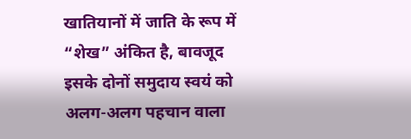खातियानों में जाति के रूप में “शेख” अंकित है, बावजूद इसके दोनों समुदाय स्वयं को अलग-अलग पहचान वाला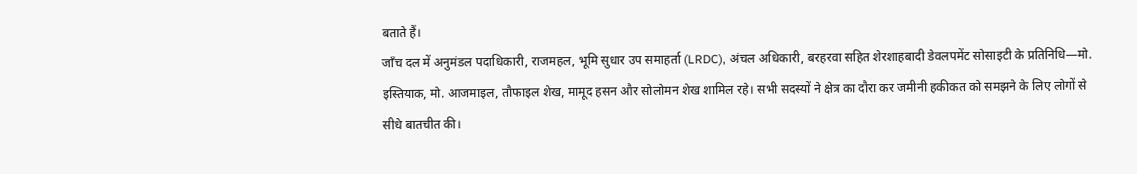बताते हैं।
जाँच दल में अनुमंडल पदाधिकारी, राजमहल, भूमि सुधार उप समाहर्ता (LRDC), अंचल अधिकारी, बरहरवा सहित शेरशाहबादी डेवलपमेंट सोसाइटी के प्रतिनिधि—मो. इस्तियाक, मो. आजमाइल, तौफाइल शेख, मामूद हसन और सोलोमन शेख शामिल रहे। सभी सदस्यों ने क्षेत्र का दौरा कर जमीनी हकीकत को समझने के लिए लोगों से सीधे बातचीत की।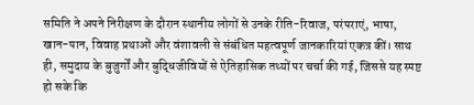समिति ने अपने निरीक्षण के दौरान स्थानीय लोगों से उनके रीति-रिवाज, परंपराएं, भाषा, खान-पान, विवाह प्रथाओं और वंशावली से संबंधित महत्वपूर्ण जानकारियां एकत्र कीं। साथ ही, समुदाय के बुजुर्गों और बुद्धिजीवियों से ऐतिहासिक तथ्यों पर चर्चा की गई, जिससे यह स्पष्ट हो सके कि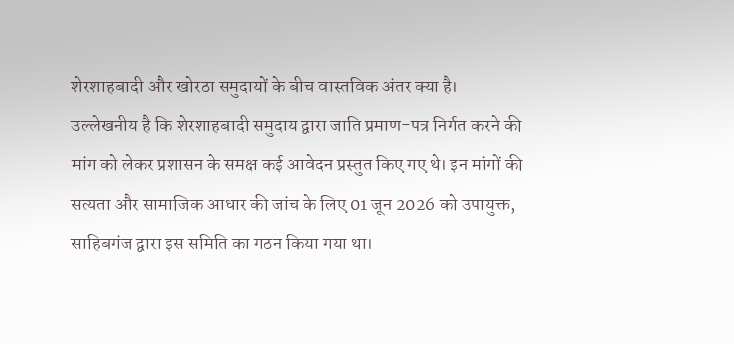शेरशाहबादी और खोरठा समुदायों के बीच वास्तविक अंतर क्या है।
उल्लेखनीय है कि शेरशाहबादी समुदाय द्वारा जाति प्रमाण-पत्र निर्गत करने की मांग को लेकर प्रशासन के समक्ष कई आवेदन प्रस्तुत किए गए थे। इन मांगों की सत्यता और सामाजिक आधार की जांच के लिए 01 जून 2026 को उपायुक्त, साहिबगंज द्वारा इस समिति का गठन किया गया था।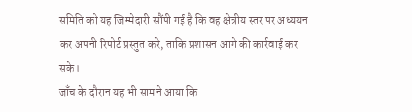समिति को यह जिम्मेदारी सौंपी गई है कि वह क्षेत्रीय स्तर पर अध्ययन कर अपनी रिपोर्ट प्रस्तुत करे, ताकि प्रशासन आगे की कार्रवाई कर सके।
जाँच के दौरान यह भी सामने आया कि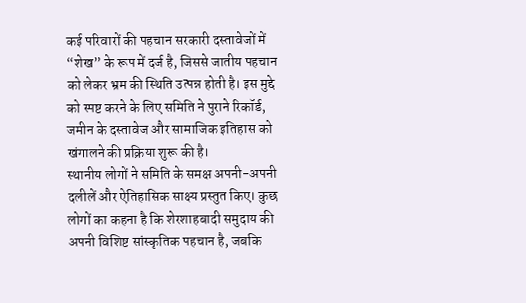कई परिवारों की पहचान सरकारी दस्तावेजों में “शेख” के रूप में दर्ज है, जिससे जातीय पहचान को लेकर भ्रम की स्थिति उत्पन्न होती है। इस मुद्दे को स्पष्ट करने के लिए समिति ने पुराने रिकॉर्ड, जमीन के दस्तावेज और सामाजिक इतिहास को खंगालने की प्रक्रिया शुरू की है।
स्थानीय लोगों ने समिति के समक्ष अपनी-अपनी दलीलें और ऐतिहासिक साक्ष्य प्रस्तुत किए। कुछ लोगों का कहना है कि शेरशाहबादी समुदाय की अपनी विशिष्ट सांस्कृतिक पहचान है, जबकि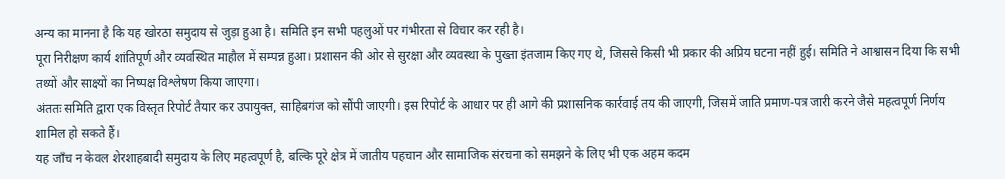अन्य का मानना है कि यह खोरठा समुदाय से जुड़ा हुआ है। समिति इन सभी पहलुओं पर गंभीरता से विचार कर रही है।
पूरा निरीक्षण कार्य शांतिपूर्ण और व्यवस्थित माहौल में सम्पन्न हुआ। प्रशासन की ओर से सुरक्षा और व्यवस्था के पुख्ता इंतजाम किए गए थे, जिससे किसी भी प्रकार की अप्रिय घटना नहीं हुई। समिति ने आश्वासन दिया कि सभी तथ्यों और साक्ष्यों का निष्पक्ष विश्लेषण किया जाएगा।
अंततः समिति द्वारा एक विस्तृत रिपोर्ट तैयार कर उपायुक्त, साहिबगंज को सौंपी जाएगी। इस रिपोर्ट के आधार पर ही आगे की प्रशासनिक कार्रवाई तय की जाएगी, जिसमें जाति प्रमाण-पत्र जारी करने जैसे महत्वपूर्ण निर्णय शामिल हो सकते हैं।
यह जाँच न केवल शेरशाहबादी समुदाय के लिए महत्वपूर्ण है, बल्कि पूरे क्षेत्र में जातीय पहचान और सामाजिक संरचना को समझने के लिए भी एक अहम कदम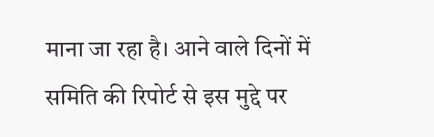माना जा रहा है। आने वाले दिनों में समिति की रिपोर्ट से इस मुद्दे पर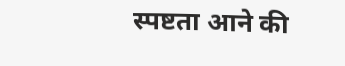स्पष्टता आने की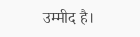उम्मीद है।